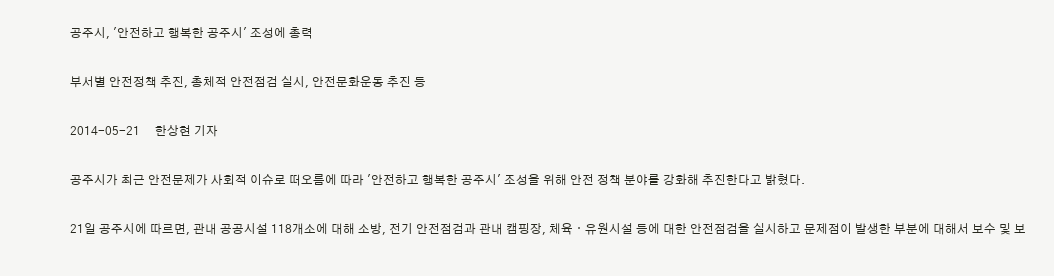공주시, '안전하고 행복한 공주시' 조성에 총력

부서별 안전정책 추진, 총체적 안전점검 실시, 안전문화운동 추진 등

2014-05-21     한상현 기자

공주시가 최근 안전문제가 사회적 이슈로 떠오름에 따라 '안전하고 행복한 공주시' 조성을 위해 안전 정책 분야를 강화해 추진한다고 밝혔다.

21일 공주시에 따르면, 관내 공공시설 118개소에 대해 소방, 전기 안전점검과 관내 캠핑장, 체육ㆍ유원시설 등에 대한 안전점검을 실시하고 문제점이 발생한 부분에 대해서 보수 및 보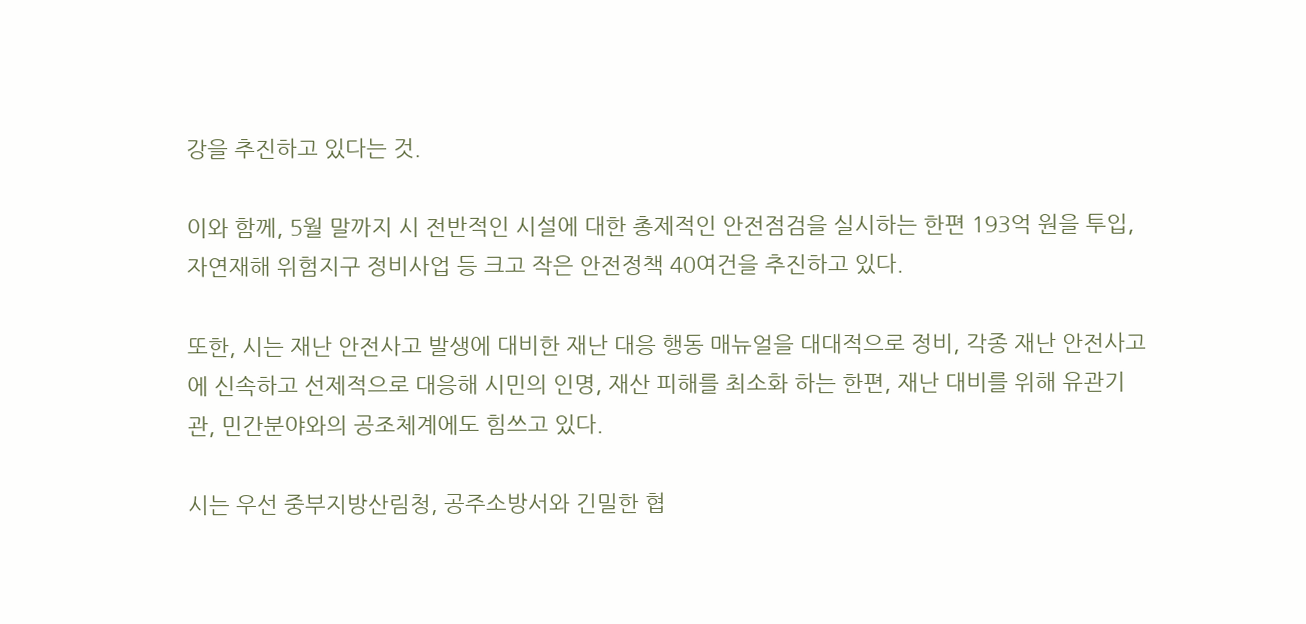강을 추진하고 있다는 것.

이와 함께, 5월 말까지 시 전반적인 시설에 대한 총제적인 안전점검을 실시하는 한편 193억 원을 투입, 자연재해 위험지구 정비사업 등 크고 작은 안전정책 40여건을 추진하고 있다.

또한, 시는 재난 안전사고 발생에 대비한 재난 대응 행동 매뉴얼을 대대적으로 정비, 각종 재난 안전사고에 신속하고 선제적으로 대응해 시민의 인명, 재산 피해를 최소화 하는 한편, 재난 대비를 위해 유관기관, 민간분야와의 공조체계에도 힘쓰고 있다.

시는 우선 중부지방산림청, 공주소방서와 긴밀한 협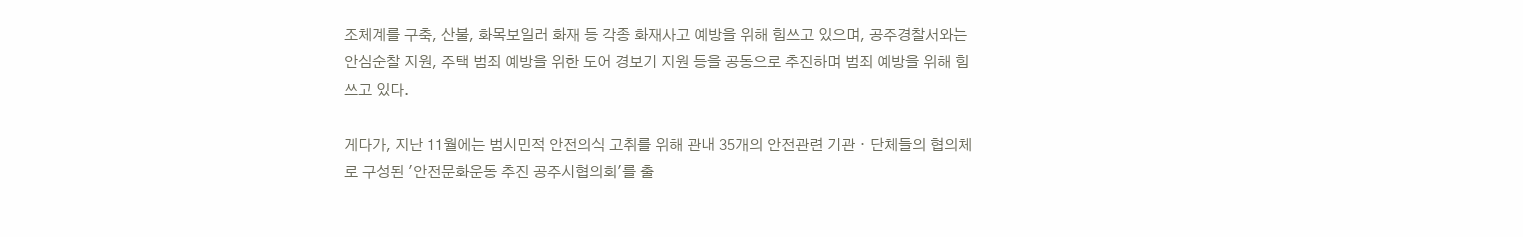조체계를 구축, 산불, 화목보일러 화재 등 각종 화재사고 예방을 위해 힘쓰고 있으며, 공주경찰서와는 안심순찰 지원, 주택 범죄 예방을 위한 도어 경보기 지원 등을 공동으로 추진하며 범죄 예방을 위해 힘쓰고 있다.

게다가, 지난 11월에는 범시민적 안전의식 고취를 위해 관내 35개의 안전관련 기관ㆍ단체들의 협의체로 구성된 '안전문화운동 추진 공주시협의회'를 출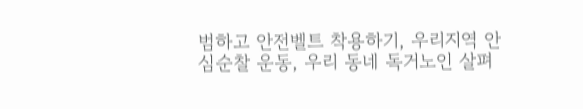범하고 안전벨트 착용하기, 우리지역 안심순찰 운동, 우리 동네 독거노인 살펴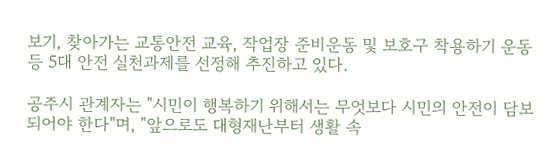보기, 찾아가는 교통안전 교육, 작업장 준비운동 및 보호구 착용하기 운동 등 5대 안전 실천과제를 선정해 추진하고 있다.

공주시 관계자는 "시민이 행복하기 위해서는 무엇보다 시민의 안전이 담보되어야 한다"며, "앞으로도 대형재난부터 생활 속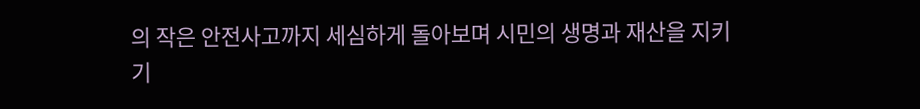의 작은 안전사고까지 세심하게 돌아보며 시민의 생명과 재산을 지키기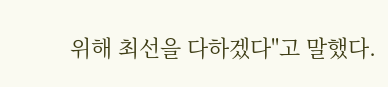위해 최선을 다하겠다"고 말했다.